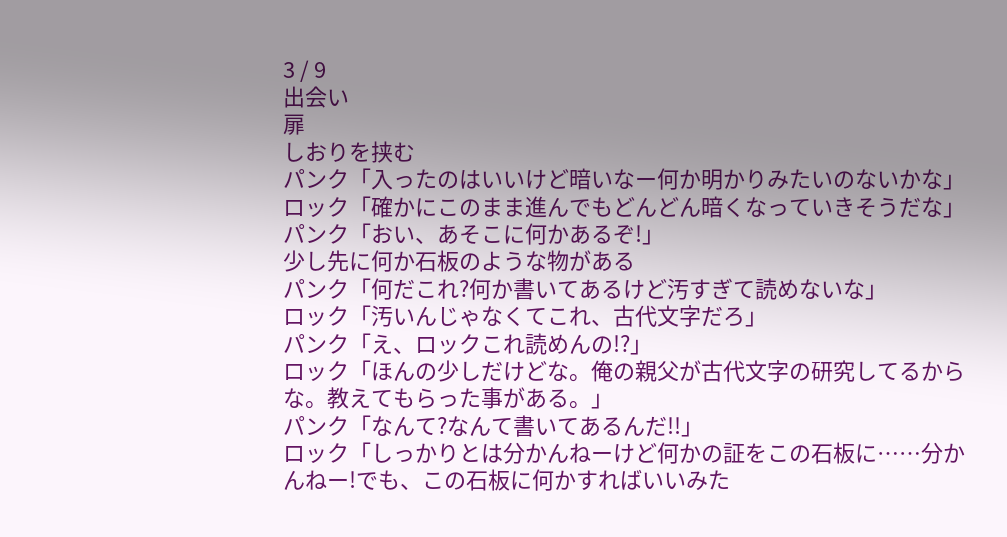3 / 9
出会い
扉
しおりを挟む
パンク「入ったのはいいけど暗いなー何か明かりみたいのないかな」
ロック「確かにこのまま進んでもどんどん暗くなっていきそうだな」
パンク「おい、あそこに何かあるぞ!」
少し先に何か石板のような物がある
パンク「何だこれ?何か書いてあるけど汚すぎて読めないな」
ロック「汚いんじゃなくてこれ、古代文字だろ」
パンク「え、ロックこれ読めんの!?」
ロック「ほんの少しだけどな。俺の親父が古代文字の研究してるからな。教えてもらった事がある。」
パンク「なんて?なんて書いてあるんだ!!」
ロック「しっかりとは分かんねーけど何かの証をこの石板に……分かんねー!でも、この石板に何かすればいいみた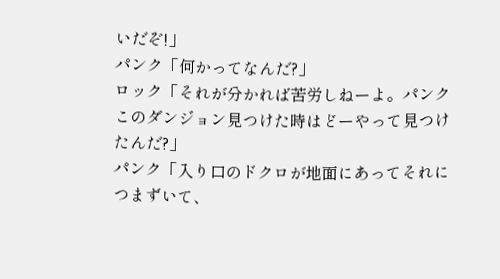いだぞ!」
パンク「何かってなんだ?」
ロック「それが分かれば苦労しねーよ。パンクこのダンジョン見つけた時はどーやって見つけたんだ?」
パンク「入り口のドクロが地面にあってそれにつまずいて、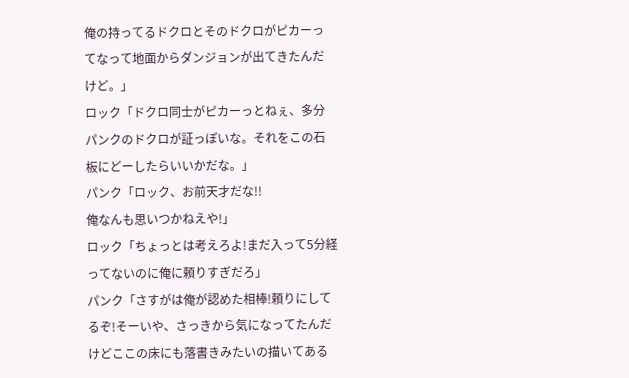俺の持ってるドクロとそのドクロがピカーってなって地面からダンジョンが出てきたんだけど。」
ロック「ドクロ同士がピカーっとねぇ、多分パンクのドクロが証っぽいな。それをこの石板にどーしたらいいかだな。」
パンク「ロック、お前天才だな!!
俺なんも思いつかねえや!」
ロック「ちょっとは考えろよ!まだ入って5分経ってないのに俺に頼りすぎだろ」
パンク「さすがは俺が認めた相棒!頼りにしてるぞ!そーいや、さっきから気になってたんだけどここの床にも落書きみたいの描いてある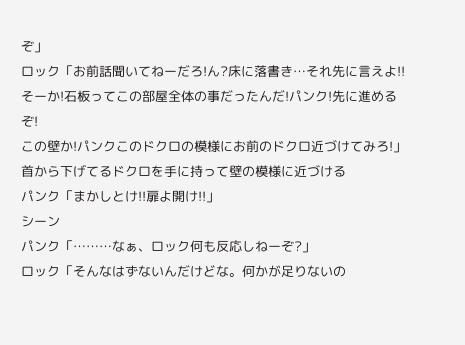ぞ」
ロック「お前話聞いてねーだろ!ん?床に落書き…それ先に言えよ!!
そーか!石板ってこの部屋全体の事だったんだ!パンク!先に進めるぞ!
この壁か!パンクこのドクロの模様にお前のドクロ近づけてみろ!」
首から下げてるドクロを手に持って壁の模様に近づける
パンク「まかしとけ!!扉よ開け!!」
シーン
パンク「………なぁ、ロック何も反応しねーぞ?」
ロック「そんなはずないんだけどな。何かが足りないの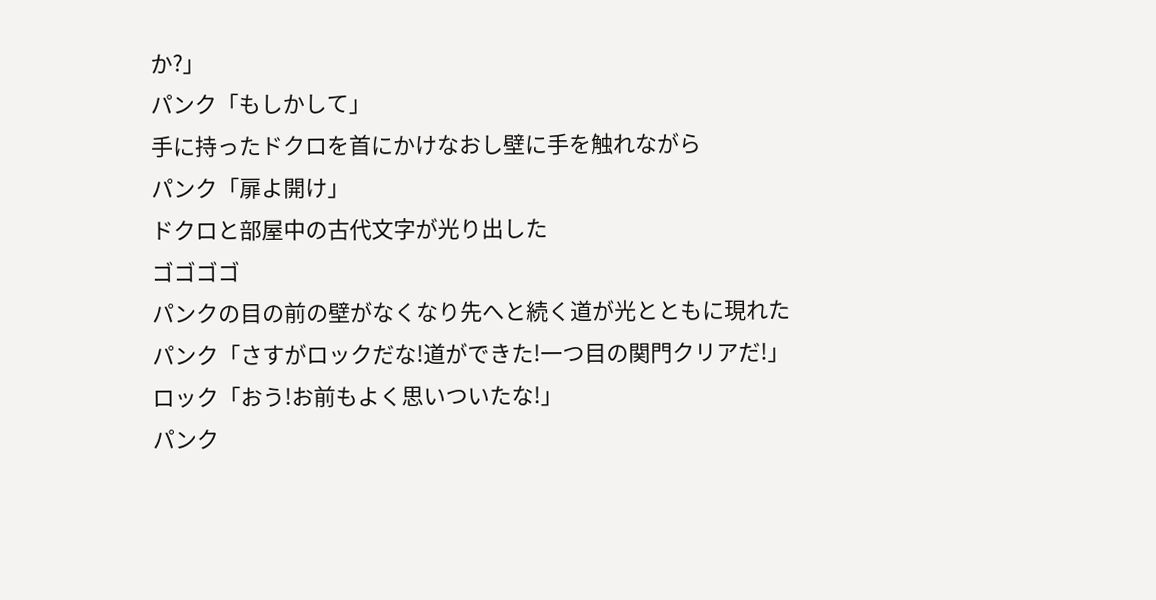か?」
パンク「もしかして」
手に持ったドクロを首にかけなおし壁に手を触れながら
パンク「扉よ開け」
ドクロと部屋中の古代文字が光り出した
ゴゴゴゴ
パンクの目の前の壁がなくなり先へと続く道が光とともに現れた
パンク「さすがロックだな!道ができた!一つ目の関門クリアだ!」
ロック「おう!お前もよく思いついたな!」
パンク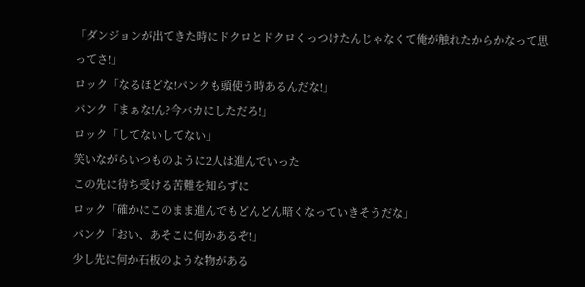「ダンジョンが出てきた時にドクロとドクロくっつけたんじゃなくて俺が触れたからかなって思ってさ!」
ロック「なるほどな!パンクも頭使う時あるんだな!」
パンク「まぁな!ん?今バカにしただろ!」
ロック「してないしてない」
笑いながらいつものように2人は進んでいった
この先に待ち受ける苦難を知らずに
ロック「確かにこのまま進んでもどんどん暗くなっていきそうだな」
パンク「おい、あそこに何かあるぞ!」
少し先に何か石板のような物がある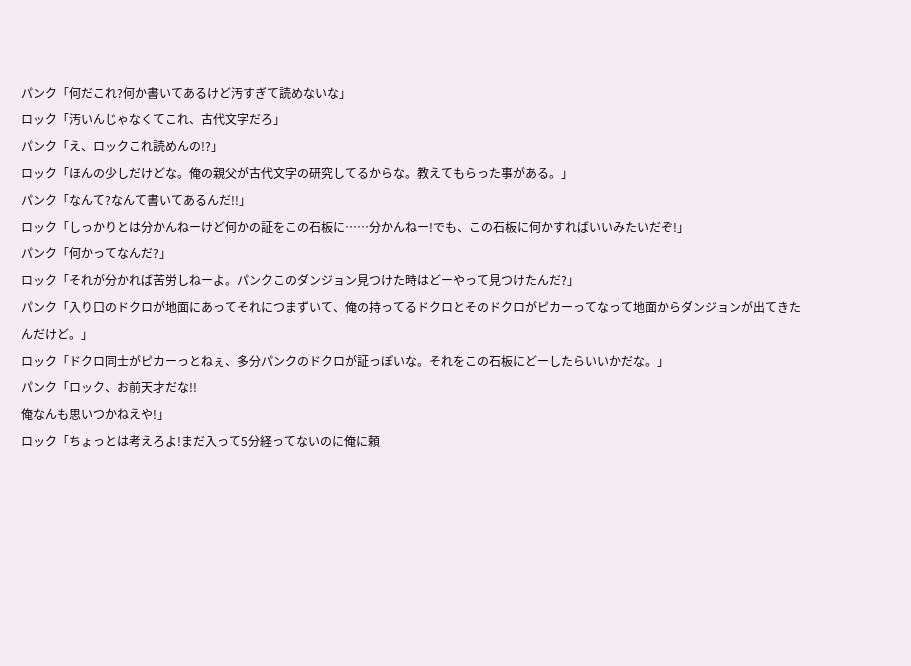パンク「何だこれ?何か書いてあるけど汚すぎて読めないな」
ロック「汚いんじゃなくてこれ、古代文字だろ」
パンク「え、ロックこれ読めんの!?」
ロック「ほんの少しだけどな。俺の親父が古代文字の研究してるからな。教えてもらった事がある。」
パンク「なんて?なんて書いてあるんだ!!」
ロック「しっかりとは分かんねーけど何かの証をこの石板に……分かんねー!でも、この石板に何かすればいいみたいだぞ!」
パンク「何かってなんだ?」
ロック「それが分かれば苦労しねーよ。パンクこのダンジョン見つけた時はどーやって見つけたんだ?」
パンク「入り口のドクロが地面にあってそれにつまずいて、俺の持ってるドクロとそのドクロがピカーってなって地面からダンジョンが出てきたんだけど。」
ロック「ドクロ同士がピカーっとねぇ、多分パンクのドクロが証っぽいな。それをこの石板にどーしたらいいかだな。」
パンク「ロック、お前天才だな!!
俺なんも思いつかねえや!」
ロック「ちょっとは考えろよ!まだ入って5分経ってないのに俺に頼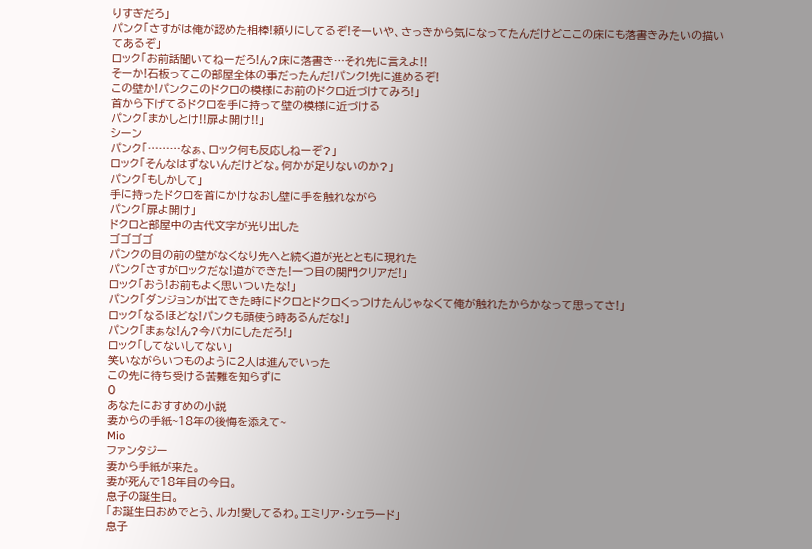りすぎだろ」
パンク「さすがは俺が認めた相棒!頼りにしてるぞ!そーいや、さっきから気になってたんだけどここの床にも落書きみたいの描いてあるぞ」
ロック「お前話聞いてねーだろ!ん?床に落書き…それ先に言えよ!!
そーか!石板ってこの部屋全体の事だったんだ!パンク!先に進めるぞ!
この壁か!パンクこのドクロの模様にお前のドクロ近づけてみろ!」
首から下げてるドクロを手に持って壁の模様に近づける
パンク「まかしとけ!!扉よ開け!!」
シーン
パンク「………なぁ、ロック何も反応しねーぞ?」
ロック「そんなはずないんだけどな。何かが足りないのか?」
パンク「もしかして」
手に持ったドクロを首にかけなおし壁に手を触れながら
パンク「扉よ開け」
ドクロと部屋中の古代文字が光り出した
ゴゴゴゴ
パンクの目の前の壁がなくなり先へと続く道が光とともに現れた
パンク「さすがロックだな!道ができた!一つ目の関門クリアだ!」
ロック「おう!お前もよく思いついたな!」
パンク「ダンジョンが出てきた時にドクロとドクロくっつけたんじゃなくて俺が触れたからかなって思ってさ!」
ロック「なるほどな!パンクも頭使う時あるんだな!」
パンク「まぁな!ん?今バカにしただろ!」
ロック「してないしてない」
笑いながらいつものように2人は進んでいった
この先に待ち受ける苦難を知らずに
0
あなたにおすすめの小説
妻からの手紙~18年の後悔を添えて~
Mio
ファンタジー
妻から手紙が来た。
妻が死んで18年目の今日。
息子の誕生日。
「お誕生日おめでとう、ルカ!愛してるわ。エミリア・シェラード」
息子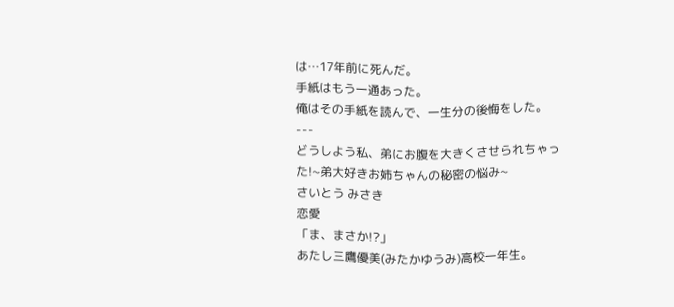は…17年前に死んだ。
手紙はもう一通あった。
俺はその手紙を読んで、一生分の後悔をした。
---
どうしよう私、弟にお腹を大きくさせられちゃった!~弟大好きお姉ちゃんの秘密の悩み~
さいとう みさき
恋愛
「ま、まさか!?」
あたし三鷹優美(みたかゆうみ)高校一年生。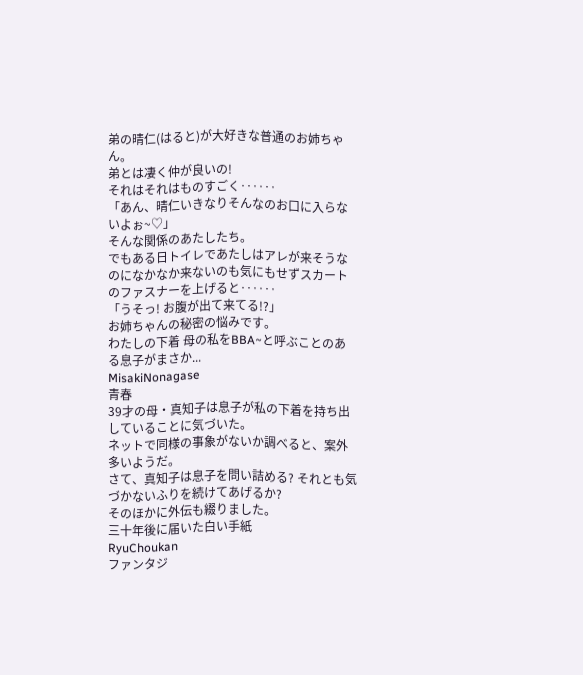弟の晴仁(はると)が大好きな普通のお姉ちゃん。
弟とは凄く仲が良いの!
それはそれはものすごく‥‥‥
「あん、晴仁いきなりそんなのお口に入らないよぉ~♡」
そんな関係のあたしたち。
でもある日トイレであたしはアレが来そうなのになかなか来ないのも気にもせずスカートのファスナーを上げると‥‥‥
「うそっ! お腹が出て来てる!?」
お姉ちゃんの秘密の悩みです。
わたしの下着 母の私をBBA~と呼ぶことのある息子がまさか...
MisakiNonagase
青春
39才の母・真知子は息子が私の下着を持ち出していることに気づいた。
ネットで同様の事象がないか調べると、案外多いようだ。
さて、真知子は息子を問い詰める? それとも気づかないふりを続けてあげるか?
そのほかに外伝も綴りました。
三十年後に届いた白い手紙
RyuChoukan
ファンタジ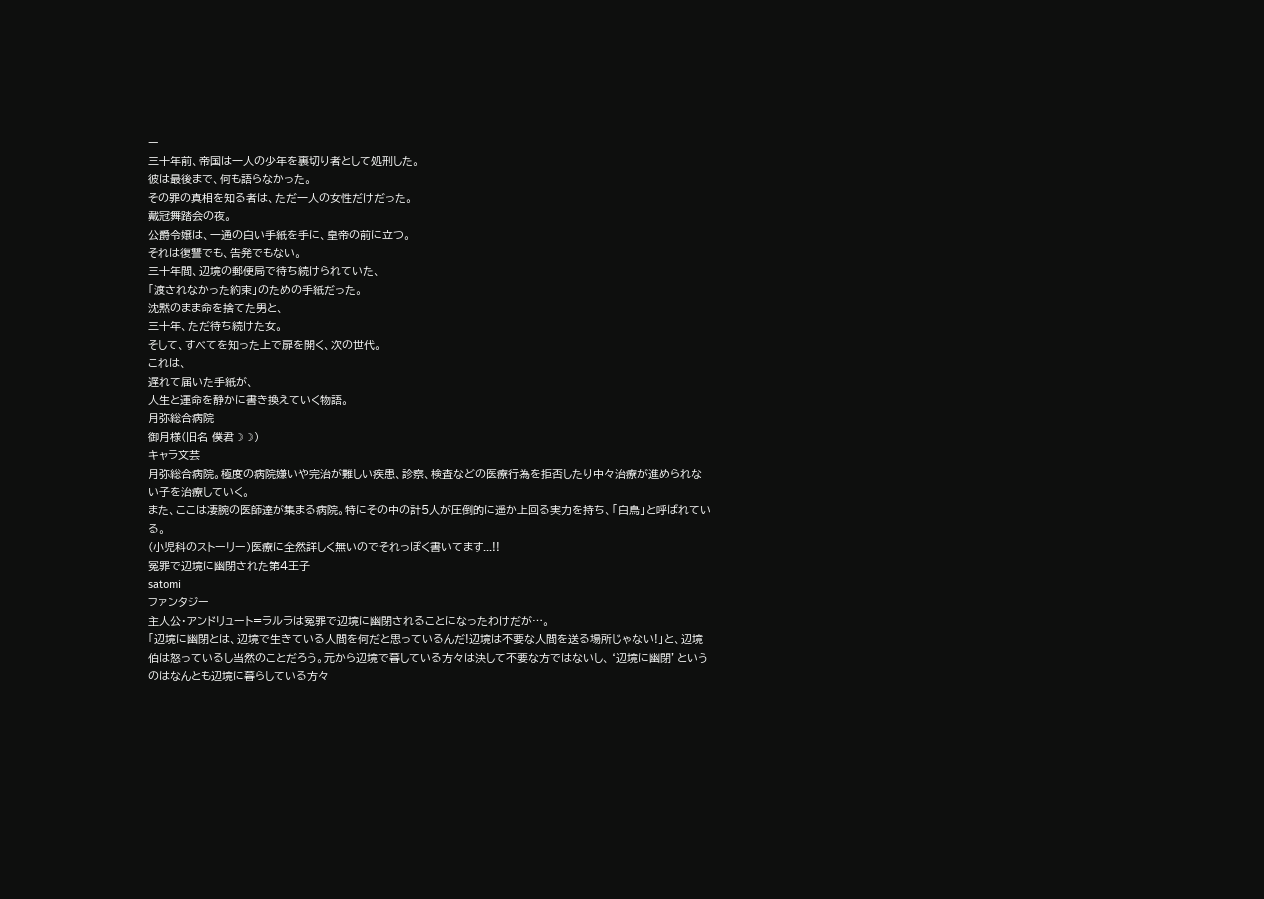ー
三十年前、帝国は一人の少年を裏切り者として処刑した。
彼は最後まで、何も語らなかった。
その罪の真相を知る者は、ただ一人の女性だけだった。
戴冠舞踏会の夜。
公爵令嬢は、一通の白い手紙を手に、皇帝の前に立つ。
それは復讐でも、告発でもない。
三十年間、辺境の郵便局で待ち続けられていた、
「渡されなかった約束」のための手紙だった。
沈黙のまま命を捨てた男と、
三十年、ただ待ち続けた女。
そして、すべてを知った上で扉を開く、次の世代。
これは、
遅れて届いた手紙が、
人生と運命を静かに書き換えていく物語。
月弥総合病院
御月様(旧名 僕君☽☽)
キャラ文芸
月弥総合病院。極度の病院嫌いや完治が難しい疾患、診察、検査などの医療行為を拒否したり中々治療が進められない子を治療していく。
また、ここは凄腕の医師達が集まる病院。特にその中の計5人が圧倒的に遥か上回る実力を持ち、「白鳥」と呼ばれている。
(小児科のストーリー)医療に全然詳しく無いのでそれっぽく書いてます...!!
冤罪で辺境に幽閉された第4王子
satomi
ファンタジー
主人公・アンドリュート=ラルラは冤罪で辺境に幽閉されることになったわけだが…。
「辺境に幽閉とは、辺境で生きている人間を何だと思っているんだ!辺境は不要な人間を送る場所じゃない!」と、辺境伯は怒っているし当然のことだろう。元から辺境で暮している方々は決して不要な方ではないし、‘辺境に幽閉’というのはなんとも辺境に暮らしている方々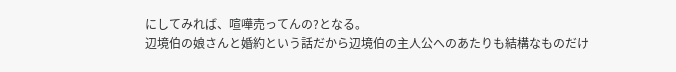にしてみれば、喧嘩売ってんの?となる。
辺境伯の娘さんと婚約という話だから辺境伯の主人公へのあたりも結構なものだけ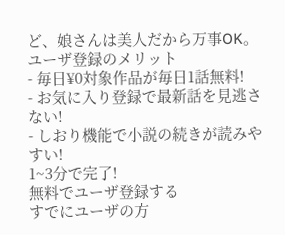ど、娘さんは美人だから万事OK。
ユーザ登録のメリット
- 毎日¥0対象作品が毎日1話無料!
- お気に入り登録で最新話を見逃さない!
- しおり機能で小説の続きが読みやすい!
1~3分で完了!
無料でユーザ登録する
すでにユーザの方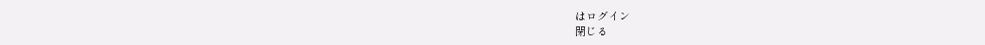はログイン
閉じる